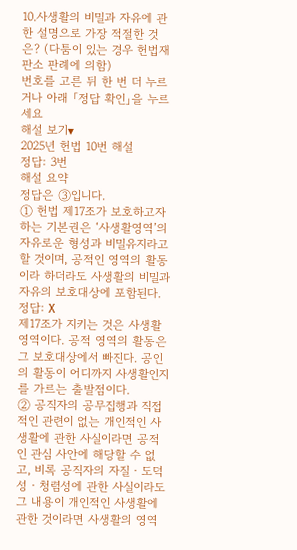10.사생활의 비밀과 자유에 관한 설명으로 가장 적절한 것은? (다툼이 있는 경우 헌법재판소 판례에 의함)
번호를 고른 뒤 한 번 더 누르거나 아래 「정답 확인」을 누르세요
해설 보기▾
2025년 헌법 10번 해설
정답: 3번
해설 요약
정답은 ③입니다.
① 헌법 제17조가 보호하고자 하는 기본권은 ‘사생활영역’의 자유로운 형성과 비밀유지라고 할 것이며, 공적인 영역의 활동이라 하더라도 사생활의 비밀과 자유의 보호대상에 포함된다.
정답: X
제17조가 지키는 것은 사생활 영역이다. 공적 영역의 활동은 그 보호대상에서 빠진다. 공인의 활동이 어디까지 사생활인지를 가르는 출발점이다.
② 공직자의 공무집행과 직접적인 관련이 없는 개인적인 사생활에 관한 사실이라면 공적인 관심 사안에 해당할 수 없고, 비록 공직자의 자질‧도덕성‧청렴성에 관한 사실이라도 그 내용이 개인적인 사생활에 관한 것이라면 사생활의 영역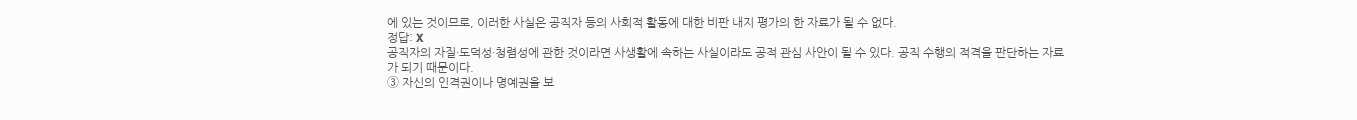에 있는 것이므로, 이러한 사실은 공직자 등의 사회적 활동에 대한 비판 내지 평가의 한 자료가 될 수 없다.
정답: X
공직자의 자질·도덕성·청렴성에 관한 것이라면 사생활에 속하는 사실이라도 공적 관심 사안이 될 수 있다. 공직 수행의 적격을 판단하는 자료가 되기 때문이다.
③ 자신의 인격권이나 명예권을 보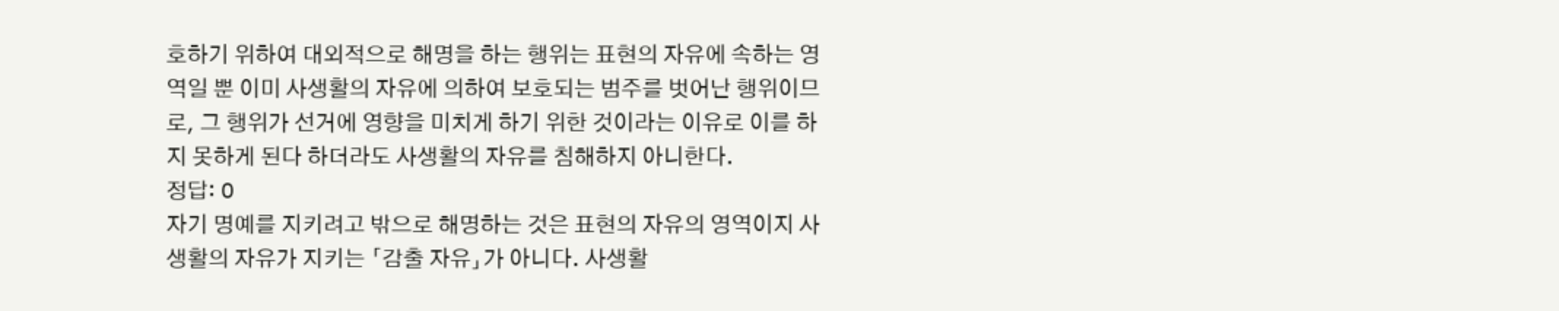호하기 위하여 대외적으로 해명을 하는 행위는 표현의 자유에 속하는 영역일 뿐 이미 사생활의 자유에 의하여 보호되는 범주를 벗어난 행위이므로, 그 행위가 선거에 영향을 미치게 하기 위한 것이라는 이유로 이를 하지 못하게 된다 하더라도 사생활의 자유를 침해하지 아니한다.
정답: O
자기 명예를 지키려고 밖으로 해명하는 것은 표현의 자유의 영역이지 사생활의 자유가 지키는 「감출 자유」가 아니다. 사생활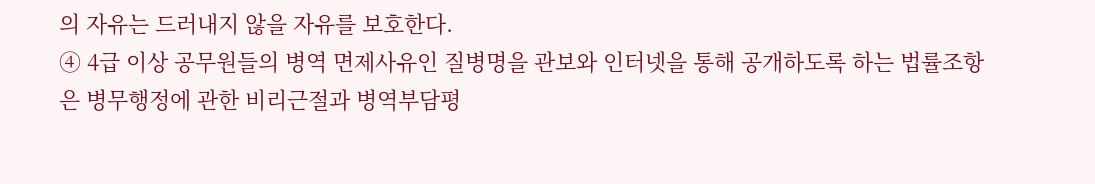의 자유는 드러내지 않을 자유를 보호한다.
④ 4급 이상 공무원들의 병역 면제사유인 질병명을 관보와 인터넷을 통해 공개하도록 하는 법률조항은 병무행정에 관한 비리근절과 병역부담평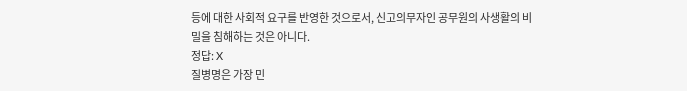등에 대한 사회적 요구를 반영한 것으로서, 신고의무자인 공무원의 사생활의 비밀을 침해하는 것은 아니다.
정답: X
질병명은 가장 민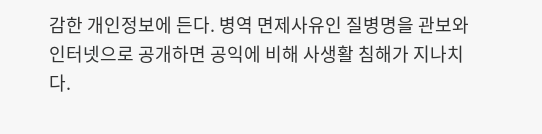감한 개인정보에 든다. 병역 면제사유인 질병명을 관보와 인터넷으로 공개하면 공익에 비해 사생활 침해가 지나치다.